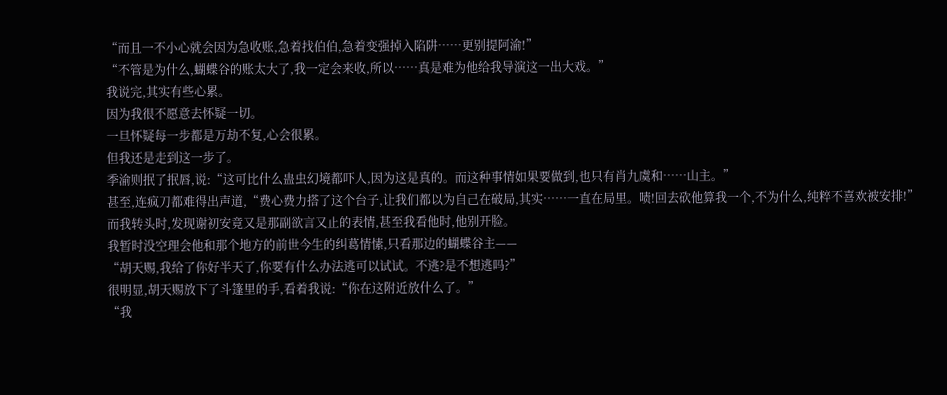“而且一不小心就会因为急收账,急着找伯伯,急着变强掉入陷阱……更别提阿渝!”
“不管是为什么,蝴蝶谷的账太大了,我一定会来收,所以……真是难为他给我导演这一出大戏。”
我说完,其实有些心累。
因为我很不愿意去怀疑一切。
一旦怀疑每一步都是万劫不复,心会很累。
但我还是走到这一步了。
季渝则抿了抿唇,说:“这可比什么蛊虫幻境都吓人,因为这是真的。而这种事情如果要做到,也只有肖九虞和……山主。”
甚至,连疯刀都难得出声道,“费心费力搭了这个台子,让我们都以为自己在破局,其实……一直在局里。啧!回去砍他算我一个,不为什么,纯粹不喜欢被安排!”
而我转头时,发现谢初安竟又是那副欲言又止的表情,甚至我看他时,他别开脸。
我暂时没空理会他和那个地方的前世今生的纠葛情愫,只看那边的蝴蝶谷主——
“胡天赐,我给了你好半天了,你要有什么办法逃可以试试。不逃?是不想逃吗?”
很明显,胡天赐放下了斗篷里的手,看着我说:“你在这附近放什么了。”
“我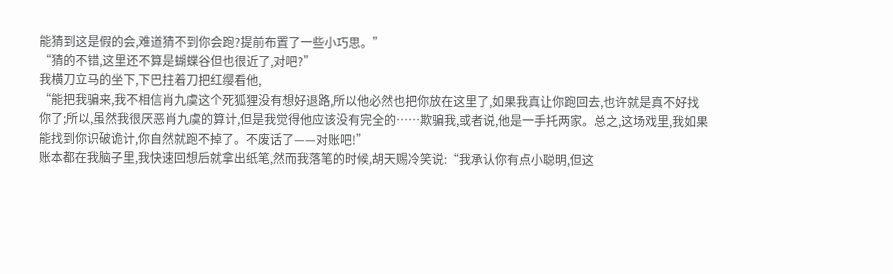能猜到这是假的会,难道猜不到你会跑?提前布置了一些小巧思。”
“猜的不错,这里还不算是蝴蝶谷但也很近了,对吧?”
我横刀立马的坐下,下巴拄着刀把红缨看他,
“能把我骗来,我不相信肖九虞这个死狐狸没有想好退路,所以他必然也把你放在这里了,如果我真让你跑回去,也许就是真不好找你了;所以,虽然我很厌恶肖九虞的算计,但是我觉得他应该没有完全的……欺骗我,或者说,他是一手托两家。总之,这场戏里,我如果能找到你识破诡计,你自然就跑不掉了。不废话了——对账吧!”
账本都在我脑子里,我快速回想后就拿出纸笔,然而我落笔的时候,胡天赐冷笑说:“我承认你有点小聪明,但这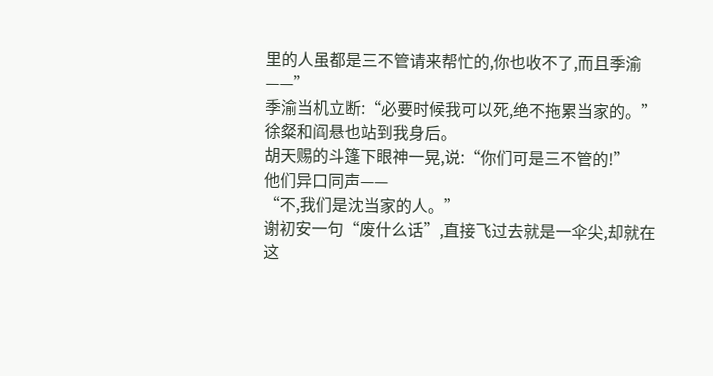里的人虽都是三不管请来帮忙的,你也收不了,而且季渝——”
季渝当机立断:“必要时候我可以死,绝不拖累当家的。”
徐粲和阎悬也站到我身后。
胡天赐的斗篷下眼神一晃,说:“你们可是三不管的!”
他们异口同声——
“不,我们是沈当家的人。”
谢初安一句“废什么话”,直接飞过去就是一伞尖,却就在这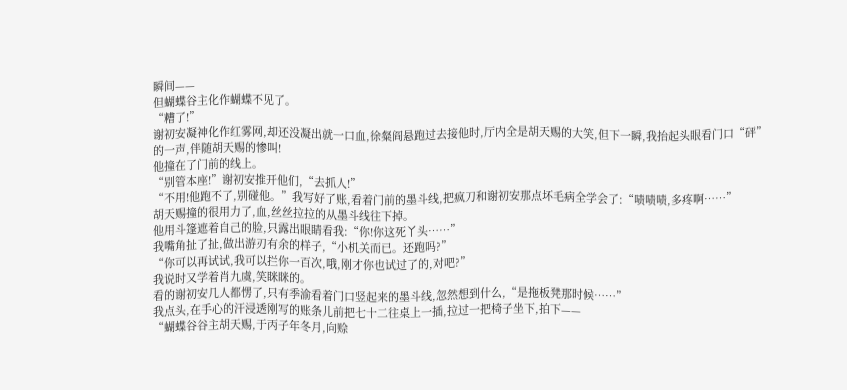瞬间——
但蝴蝶谷主化作蝴蝶不见了。
“糟了!”
谢初安凝神化作红雾网,却还没凝出就一口血,徐粲阎悬跑过去接他时,厅内全是胡天赐的大笑,但下一瞬,我抬起头眼看门口“砰”的一声,伴随胡天赐的惨叫!
他撞在了门前的线上。
“别管本座!”谢初安推开他们,“去抓人!”
“不用!他跑不了,别碰他。”我写好了账,看着门前的墨斗线,把疯刀和谢初安那点坏毛病全学会了:“啧啧啧,多疼啊……”
胡天赐撞的很用力了,血,丝丝拉拉的从墨斗线往下掉。
他用斗篷遮着自己的脸,只露出眼睛看我:“你!你这死丫头……”
我嘴角扯了扯,做出游刃有余的样子,“小机关而已。还跑吗?”
“你可以再试试,我可以拦你一百次,哦,刚才你也试过了的,对吧?”
我说时又学着肖九虞,笑眯眯的。
看的谢初安几人都愣了,只有季渝看着门口竖起来的墨斗线,忽然想到什么,“是拖板凳那时候……”
我点头,在手心的汗浸透刚写的账条儿前把七十二往桌上一插,拉过一把椅子坐下,拍下——
“蝴蝶谷谷主胡天赐,于丙子年冬月,向赊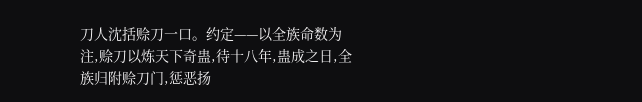刀人沈括赊刀一口。约定——以全族命数为注,赊刀以炼天下奇蛊,待十八年,蛊成之日,全族归附赊刀门,惩恶扬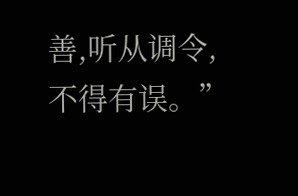善,听从调令,不得有误。”